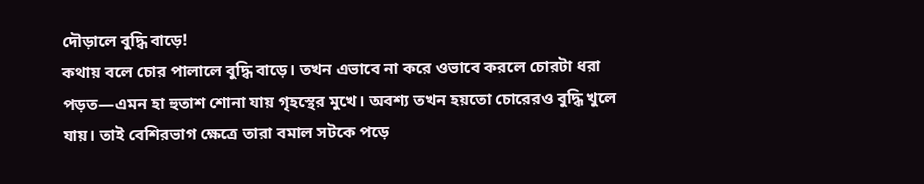দৌড়ালে বুদ্ধি বাড়ে!
কথায় বলে চোর পালালে বুদ্ধি বাড়ে। তখন এভাবে না করে ওভাবে করলে চোরটা ধরা পড়ত—এমন হা হুতাশ শোনা যায় গৃহস্থের মুখে। অবশ্য তখন হয়তো চোরেরও বুদ্ধি খুলে যায়। তাই বেশিরভাগ ক্ষেত্রে তারা বমাল সটকে পড়ে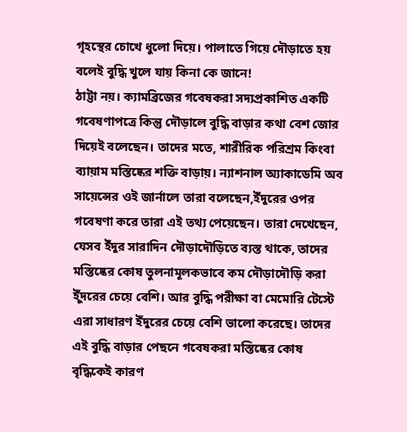গৃহস্থের চোখে ধুলো দিয়ে। পালাতে গিয়ে দৌড়াতে হয় বলেই বুদ্ধি খুলে যায় কিনা কে জানে!
ঠাট্টা নয়। ক্যামব্রিজের গবেষকরা সদ্যপ্রকাশিত একটি গবেষণাপত্রে কিন্তু দৌড়ালে বুদ্ধি বাড়ার কথা বেশ জোর দিয়েই বলেছেন। তাদের মতে, শারীরিক পরিশ্রম কিংবা ব্যায়াম মস্তিষ্কের শক্তি বাড়ায়। ন্যাশনাল অ্যাকাডেমি অব সায়েন্সের ওই জার্নালে তারা বলেছেন,ইঁদুরের ওপর গবেষণা করে তারা এই তথ্য পেয়েছেন। তারা দেখেছেন, যেসব ইঁদুর সারাদিন দৌড়াদৌড়িতে ব্যস্ত থাকে, তাদের মস্তিষ্কের কোষ তুলনামূলকভাবে কম দৌড়াদৌড়ি করা ইুঁদরের চেয়ে বেশি। আর বুদ্ধি পরীক্ষা বা মেমোরি টেস্টে এরা সাধারণ ইঁদুরের চেয়ে বেশি ভালো করেছে। তাদের এই বুদ্ধি বাড়ার পেছনে গবেষকরা মস্তিষ্কের কোষ বৃদ্ধিকেই কারণ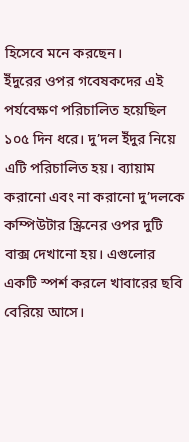হিসেবে মনে করছেন।
ইঁদুরের ওপর গবেষকদের এই পর্যবেক্ষণ পরিচালিত হয়েছিল ১০৫ দিন ধরে। দু’দল ইঁদুর নিয়ে এটি পরিচালিত হয়। ব্যায়াম করানো এবং না করানো দু’দলকে কম্পিউটার স্ক্রিনের ওপর দুটি বাক্স দেখানো হয়। এগুলোর একটি স্পর্শ করলে খাবারের ছবি বেরিয়ে আসে।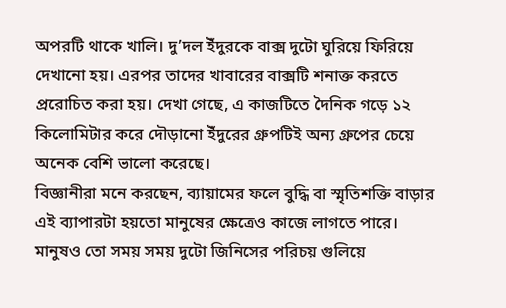অপরটি থাকে খালি। দু’দল ইঁদুরকে বাক্স দুটো ঘুরিয়ে ফিরিয়ে দেখানো হয়। এরপর তাদের খাবারের বাক্সটি শনাক্ত করতে প্ররোচিত করা হয়। দেখা গেছে, এ কাজটিতে দৈনিক গড়ে ১২ কিলোমিটার করে দৌড়ানো ইঁদুরের গ্রুপটিই অন্য গ্রুপের চেয়ে অনেক বেশি ভালো করেছে।
বিজ্ঞানীরা মনে করছেন, ব্যায়ামের ফলে বুদ্ধি বা স্মৃতিশক্তি বাড়ার এই ব্যাপারটা হয়তো মানুষের ক্ষেত্রেও কাজে লাগতে পারে। মানুষও তো সময় সময় দুটো জিনিসের পরিচয় গুলিয়ে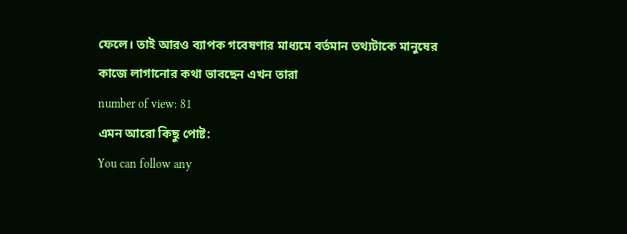ফেলে। তাই আরও ব্যাপক গবেষণার মাধ্যমে বর্তমান তথ্যটাকে মানুষের কাজে লাগানোর কথা ভাবছেন এখন তারা
number of view: 81
এমন আরো কিছু পোষ্ট:
You can follow any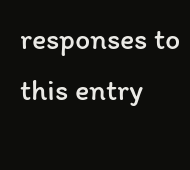responses to this entry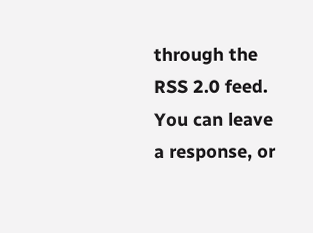through the RSS 2.0 feed. You can leave a response, or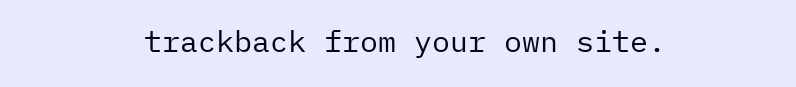trackback from your own site.